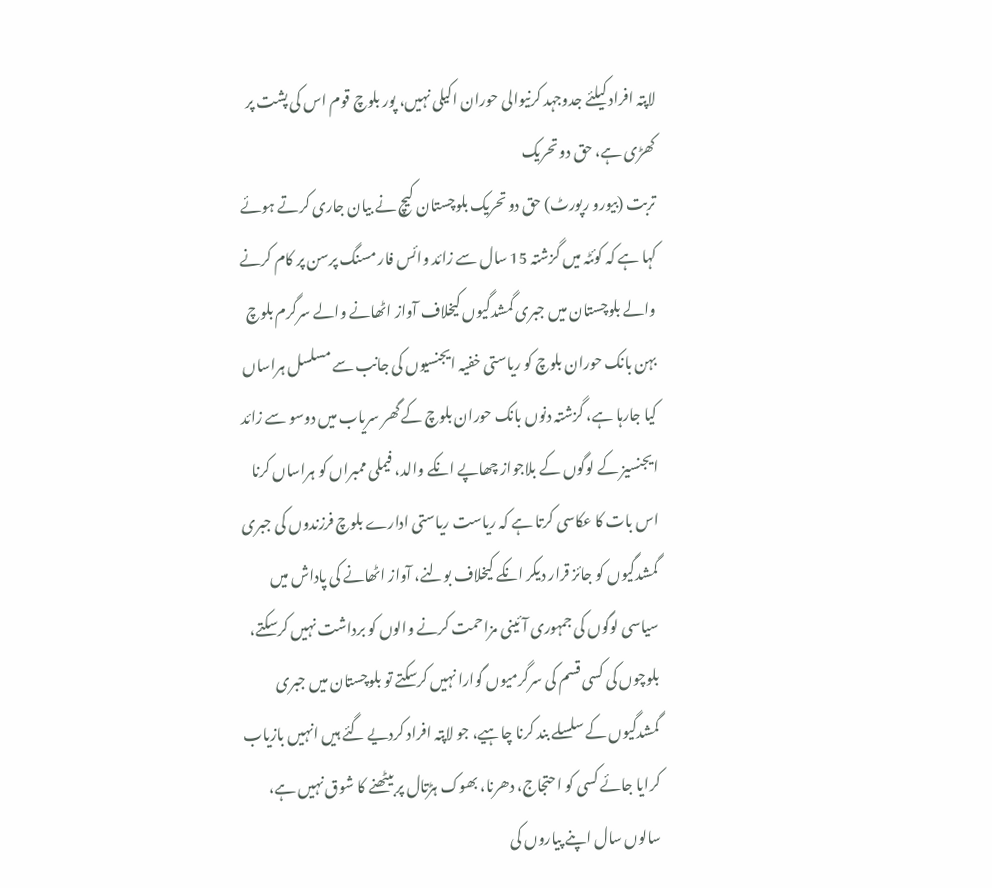لاپتہ افراد کیلئے جدوجہد کرنیوالی حوران اکیلی نہیں، پور بلوچ قوم اس کی پشت پر کھڑی ہے، حق دو تحریک
تربت (بیورو رپورٹ) حق دو تحریک بلوچستان کیچ نے بیان جاری کرتے ہوئے کہا ہے کہ کوئٹہ میں گزشتہ 15 سال سے زائد وائس فار مسنگ پرسن پر کام کرنے والے بلوچستان میں جبری گمشدگیوں کیخلاف آواز اٹھانے والے سرگرم بلوچ بہن بانک حوران بلوچ کو ریاستی خفیہ ایجنسیوں کی جانب سے مسلسل ہراساں کیا جارہا ہے، گزشتہ دنوں بانک حوران بلوچ کے گھر سریاب میں دوسو سے زائد ایجنسیز کے لوگوں کے بلاجواز چھاپے انکے والد، فیملی ممبراں کو ہراساں کرنا اس بات کا عکاسی کرتا ہے کہ ریاست ریاستی ادارے بلوچ فرزندوں کی جبری گمشدگیوں کو جائز قرار دیکر انکے کیخلاف بولنے، آواز اٹھانے کی پاداش میں سیاسی لوگوں کی جمہوری آئینی مزاحمت کرنے والوں کو برداشت نہیں کرسکتے، بلوچوں کی کسی قسم کی سرگرمیوں گوارا نہیں کرسکتے تو بلوچستان میں جبری گمشدگیوں کے سلسلے بند کرنا چاہیے، جو لاپتہ افراد کردیے گئے ہیں انہیں بازیاب کرایا جائے کسی کو احتجاج، دھرنا، بھوک ہڑتال پر بیٹھنے کا شوق نہیں ہے، سالوں سال اپنے پیاروں کی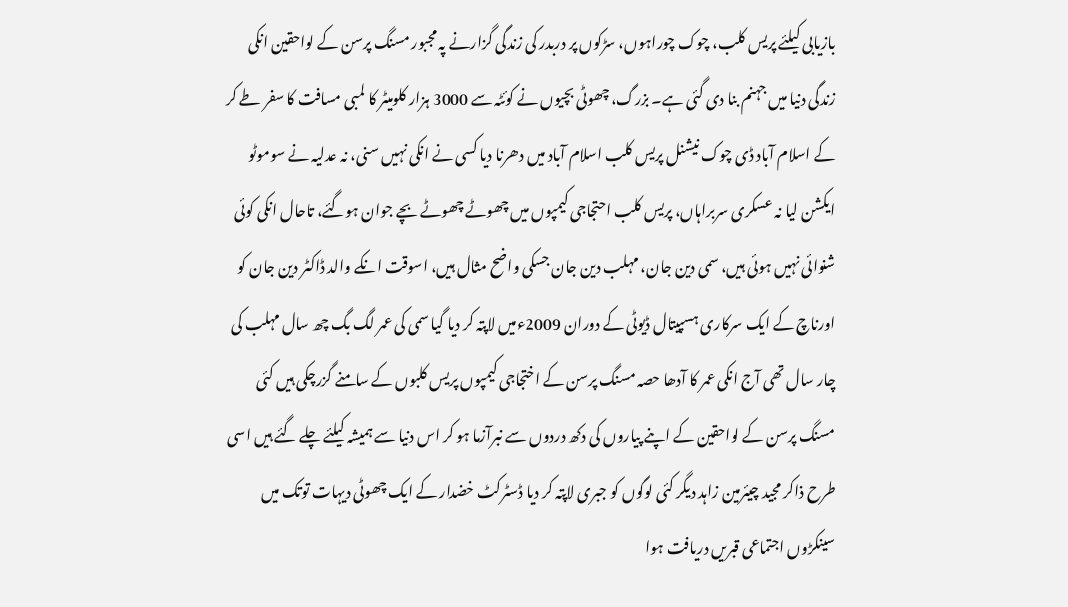بازیابی کیلئے پریس کلب، چوک چوراہوں، سڑکوں پر دربدر کی زندگی گزارنے پہ مجبور مسنگ پرسن کے لواحقین انکی زندگی دنیا میں جہنم بنا دی گئی ہے۔ بزرگ، چھوٹی بچیوں نے کوئٹہ سے 3000 ہزار کلومیٹر کا لمبی مسافت کا سفر طے کر کے اسلام آباد ڈی چوک نیشنل پریس کلب اسلام آباد میں دھرنا دیا کسی نے انکی نہیں سنی، نہ عدلیہ نے سوموٹو ایکشن لیا نہ عسکری سربراہاں، پریس کلب احتجاجی کیمپوں میں چھوٹے چھوٹے بچے جوان ہوگئے، تاحال انکی کوئی شنوائی نہیں ہوئی ہیں، سمی دین جان، مہلب دین جان جسکی واضح مثال ہیں، اسوقت انکے والد ڈاکٹر دین جان کو اورناچ کے ایک سرکاری ہسپیتال ڈیوٹی کے دوران 2009ءمیں لاپتہ کر دیا گیا سمی کی عمر لگ بگ چھ سال مہلب کی چار سال تھی آج انکی عمر کا آدھا حصہ مسنگ پرسن کے اختجاجی کیمپوں پریس کلبوں کے سامنے گزرچکی ہیں کئی مسنگ پرسن کے لواحقین کے اپنے پیاروں کی دکھ دردوں سے نبرآزما ہو کر اس دنیا سے ہمیشہ کیلئے چلے گئے ہیں اسی طرح ذاکر مجید چیئرمین زاہد دیگر کئی لوگوں کو جبری لاپتہ کر دیا ڈسٹرکٹ خضدار کے ایک چھوٹی دیہات توتک میں سینکڑوں اجتماعی قبریں دریافت ہوا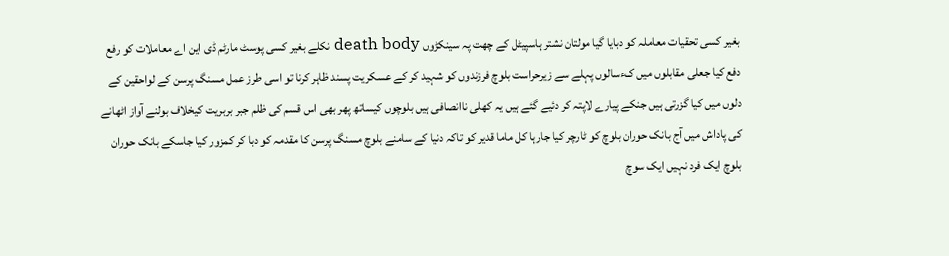بغیر کسی تحقیات معاملہ کو دبایا گیا مولتان نشتر ہاسپیٹل کے چھت پہ سینکڑوں death body نکلے بغیر کسی پوسٹ مارٹم ڈی این اے معاملات کو رفع دفع کیا جعلی مقابلوں میں کءسالوں پہلے سے زیرحراست بلوچ فرزندوں کو شہید کر کے عسکریت پسند ظاہر کرنا تو اسی طرز عمل مسنگ پرسن کے لواحقین کے دلوں میں کیا گزرتی ہیں جنکے پیارے لاپتہ کر دئیے گئے ہیں یہ کھلی ناانصافی ہیں بلوچوں کیساتھ پھر بھی اس قسم کی ظلم جبر بربریت کیخلاف بولنے آواز اٹھانے کی پاداش میں آج بانک حوران بلوچ کو ٹارچر کیا جارہا کل ماما قدیر کو تاکہ دنیا کے سامنے بلوچ مسنگ پرسن کا مقدمہ کو دبا کر کمزور کیا جاسکے بانک حوران بلوچ ایک فرد نہیں ایک سوچ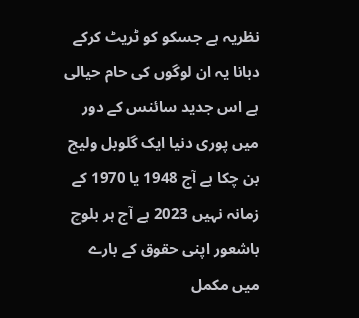نظریہ ہے جسکو کو ٹریٹ کرکے دبانا یہ ان لوگوں کی حام حیالی ہے اس جدید سائنس کے دور میں پوری دنیا ایک گلوبل ولیج بن چکا ہے آج 1948 یا 1970 کے زمانہ نہیں 2023 ہے آج ہر بلوچ باشعور اپنی حقوق کے بارے میں مکمل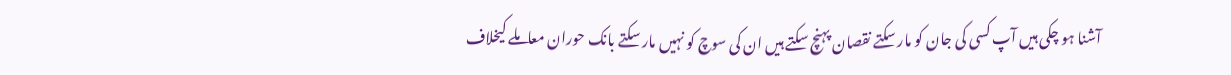آشنا ہو چکی ہیں آپ کسی کی جان کو مار سکتے نقصان پہنچ سکتے ہیں ان کی سوچ کو نہیں مار سکتے بانک حوران معاملے کیخلاف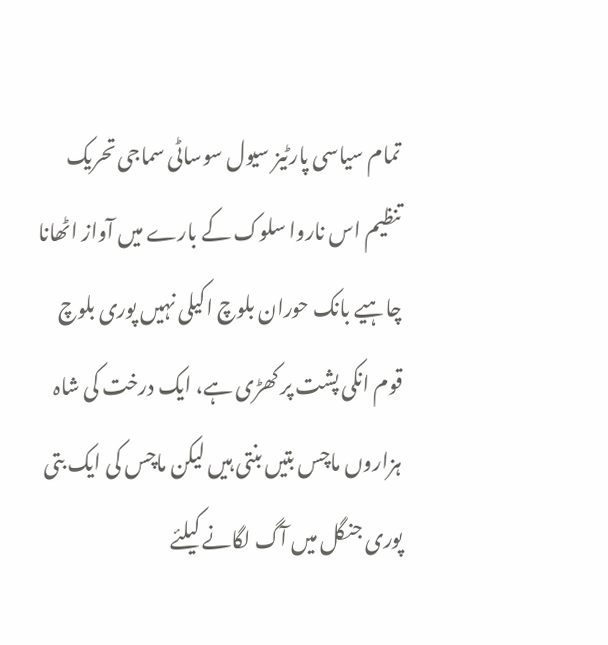تمام سیاسی پارٹیز سیول سوساٹی سماجی تحریک تنظیم اس ناروا سلوک کے بارے میں آواز اٹھانا چاہیے بانک حوران بلوچ اکیلی نہیں پوری بلوچ قوم انکی پشت پر کھڑی ہے، ایک درخت کی شاہ ہزاروں ماچس بتیں بنتی ہیں لیکن ماچس کی ایک بتی پوری جنگل میں آگ لگانے کیلئے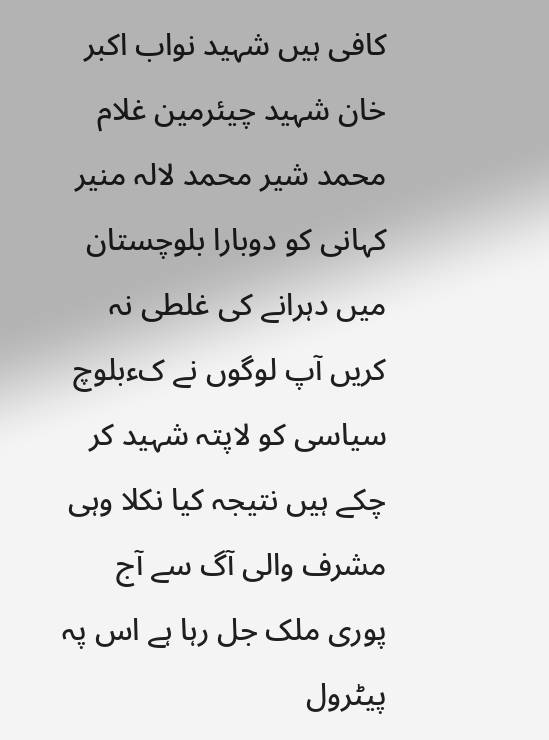کافی ہیں شہید نواب اکبر خان شہید چیئرمین غلام محمد شیر محمد لالہ منیر کہانی کو دوبارا بلوچستان میں دہرانے کی غلطی نہ کریں آپ لوگوں نے کءبلوچ سیاسی کو لاپتہ شہید کر چکے ہیں نتیجہ کیا نکلا وہی مشرف والی آگ سے آج پوری ملک جل رہا ہے اس پہ پیٹرول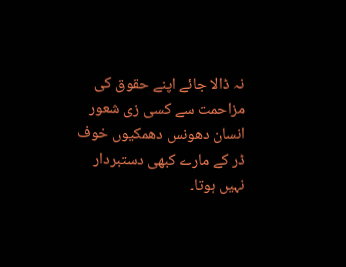نہ ڈالا جائے اپنے حقوق کی مزاحمت سے کسی زی شعور انسان دھونس دھمکیوں خوف ڈر کے مارے کبھی دستبردار نہیں ہوتا۔